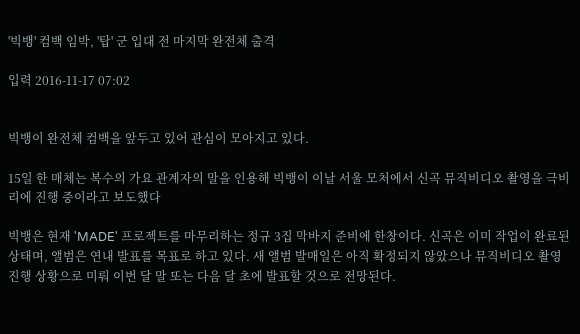'빅뱅' 컴백 임박, '탑' 군 입대 전 마지막 완전체 출격

입력 2016-11-17 07:02


빅뱅이 완전체 컴백을 앞두고 있어 관심이 모아지고 있다.

15일 한 매체는 복수의 가요 관계자의 말을 인용해 빅뱅이 이날 서울 모처에서 신곡 뮤직비디오 촬영을 극비리에 진행 중이라고 보도했다

빅뱅은 현재 'MADE' 프로젝트를 마무리하는 정규 3집 막바지 준비에 한창이다. 신곡은 이미 작업이 완료된 상태며, 앨범은 연내 발표를 목표로 하고 있다. 새 앨범 발매일은 아직 확정되지 않았으나 뮤직비디오 촬영 진행 상황으로 미뤄 이번 달 말 또는 다음 달 초에 발표할 것으로 전망된다.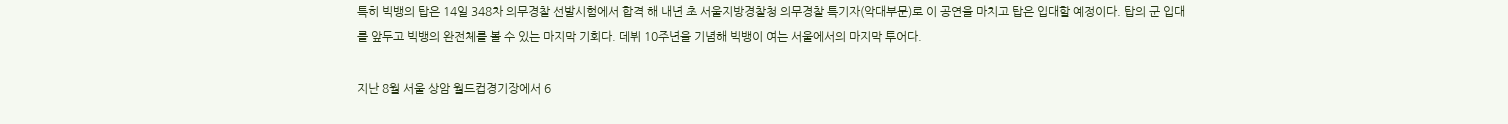특히 빅뱅의 탑은 14일 348차 의무경찰 선발시험에서 합격 해 내년 초 서울지방경찰청 의무경찰 특기자(악대부문)로 이 공연을 마치고 탑은 입대할 예정이다. 탑의 군 입대를 앞두고 빅뱅의 완전체를 볼 수 있는 마지막 기회다. 데뷔 10주년을 기념해 빅뱅이 여는 서울에서의 마지막 투어다.

지난 8월 서울 상암 월드컵경기장에서 6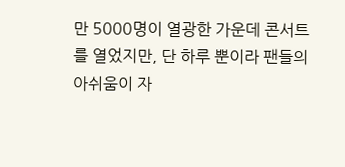만 5000명이 열광한 가운데 콘서트를 열었지만, 단 하루 뿐이라 팬들의 아쉬움이 자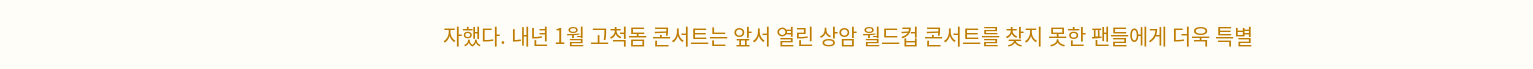자했다. 내년 1월 고척돔 콘서트는 앞서 열린 상암 월드컵 콘서트를 찾지 못한 팬들에게 더욱 특별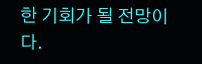한 기회가 될 전망이다.